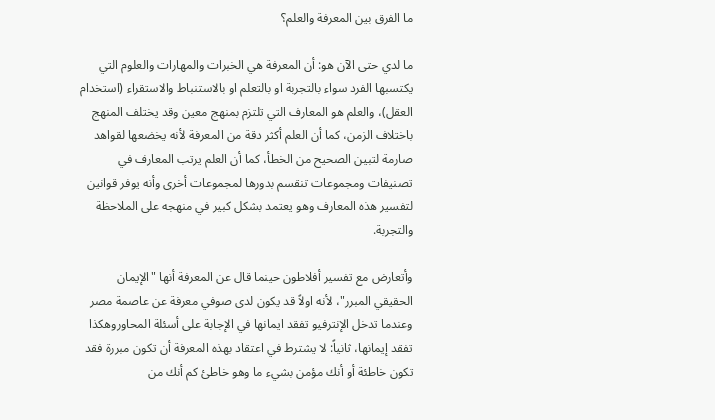ما الفرق بين المعرفة والعلم؟

ما لدي حتى الآن هو: أن المعرفة هي الخبرات والمهارات والعلوم التي يكتسبها الفرد سواء بالتجربة او بالتعلم او بالاستنباط والاستقراء (استخدام العقل)، والعلم هو المعارف التي تلتزم بمنهج معين وقد يختلف المنهج باختلاف الزمن، كما أن العلم أكثر دقة من المعرفة لأنه يخضعها لقواهد صارمة لتبين الصحيح من الخطأ، كما أن العلم يرتب المعارف في تصنيفات ومجموعات تنقسم بدورها لمجموعات أخرى وأنه يوفر قوانين لتفسير هذه المعارف وهو يعتمد بشكل كبير في منهجه على الملاحظة والتجربة.

وأتعارض مع تفسير أفلاطون حينما قال عن المعرفة أنها "الإيمان الحقيقي المبرر"، لأنه اولاً قد يكون لدى صوفي معرفة عن عاصمة مصر وعندما تدخل الإنترفيو تفقد ايمانها في الإجابة على أسئلة المحاوروهكذا تفقد إيمانها، ثانياً: لا يشترط في اعتقاد بهذه المعرفة أن تكون مبررة فقد تكون خاطئة أو أنك مؤمن بشيء ما وهو خاطئ كم أنك من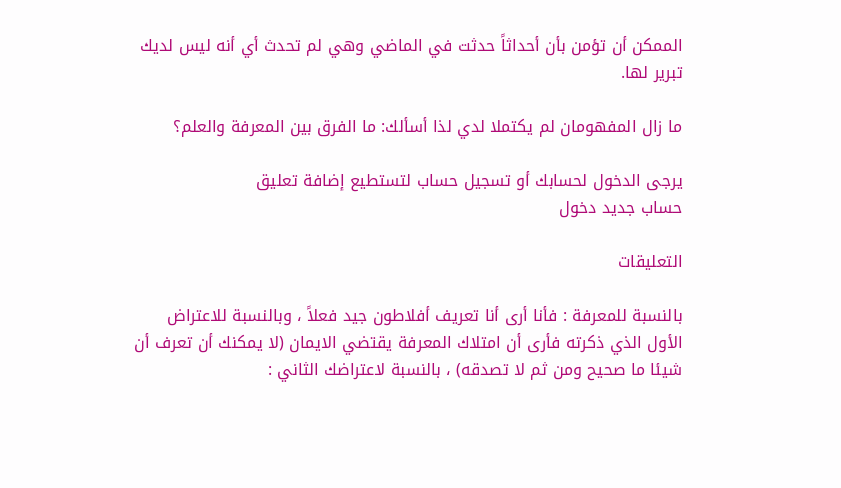الممكن أن تؤمن بأن أحداثاً حدثت في الماضي وهي لم تحدث أي أنه ليس لديك تبرير لها.

ما زال المفهومان لم يكتملا لدي لذا أسألك: ما الفرق بين المعرفة والعلم؟

يرجى الدخول لحسابك أو تسجيل حساب لتستطيع إضافة تعليق
حساب جديد دخول

التعليقات

بالنسبة للمعرفة : فأنا أرى أنا تعريف أفلاطون جيد فعلاً ، وبالنسبة للاعتراض الأول الذي ذكرته فأرى أن امتلاك المعرفة يقتضي الايمان (لا يمكنك أن تعرف أن شيئا ما صحيح ومن ثم لا تصدقه) ، بالنسبة لاعتراضك الثاني :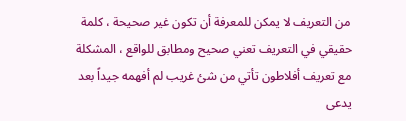من التعريف لا يمكن للمعرفة أن تكون غير صحيحة ، كلمة حقيقي في التعريف تعني صحيح ومطابق للواقع ، المشكلة مع تعريف أفلاطون تأتي من شئ غريب لم أفهمه جيداً بعد يدعى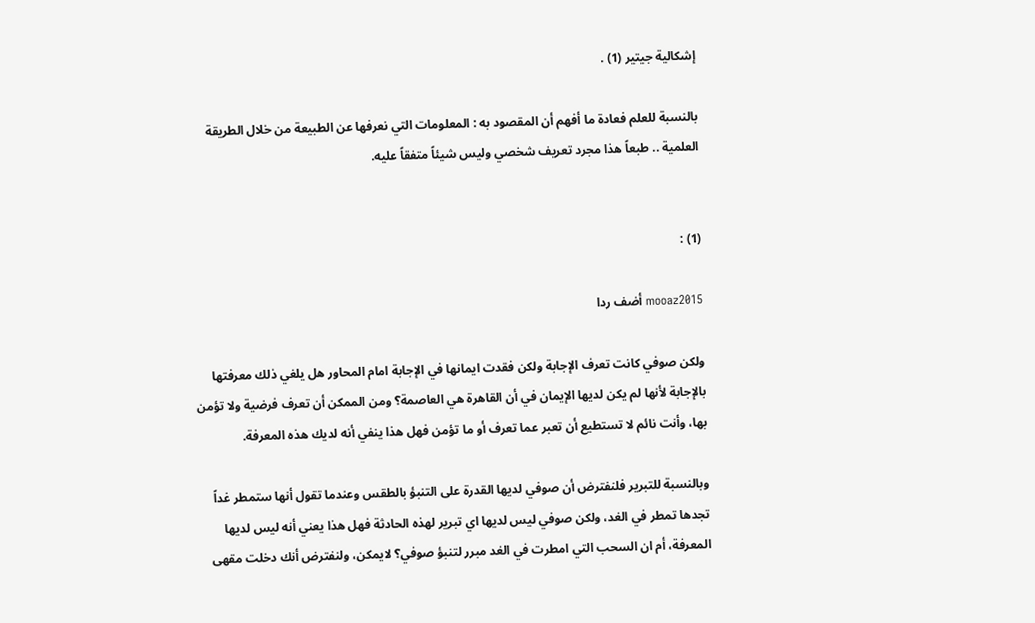إشكالية جيتير (1) .

بالنسبة للعلم فعادة ما أفهم أن المقصود به : المعلومات التي نعرفها عن الطبيعة من خلال الطريقة العلمية .. طبعاً هذا مجرد تعريف شخصي وليس شيئاً متفقاً عليه.


(1) :

mooaz2015 أضف ردا

ولكن صوفي كانت تعرف الإجابة ولكن فقدت ايمانها في الإجابة امام المحاور هل يلغي ذلك معرفتها بالإجابة لأنها لم يكن لديها الإيمان في أن القاهرة هي العاصمة؟ ومن الممكن أن تعرف فرضية ولا تؤمن بها، وأنت نائم لا تستطيع أن تعبر عما تعرف أو ما تؤمن فهل هذا ينفي أنه لديك هذه المعرفة.

وبالنسبة للتبرير فلنفترض أن صوفي لديها القدرة على التنبؤ بالطقس وعندما تقول أنها ستمطر غداً تجدها تمطر في الغد، ولكن صوفي ليس لديها اي تبرير لهذه الحادثة فهل هذا يعني أنه ليس لديها المعرفة، أم ان السحب التي امطرت في الغد مبرر لتنبؤ صوفي؟ لايمكن، ولنفترض أنك دخلت مقهى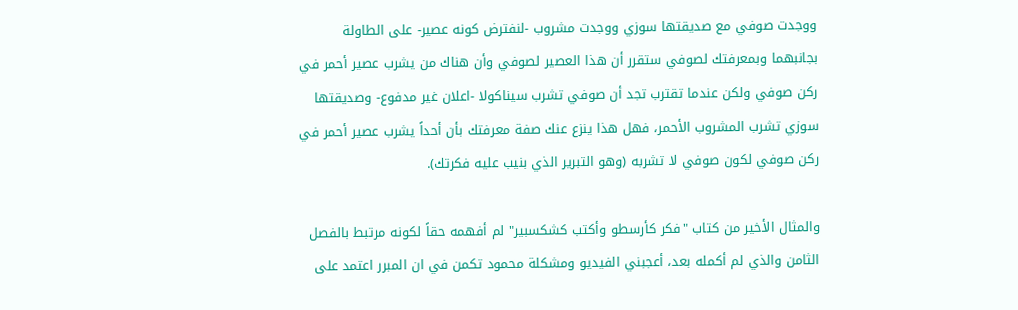ووجدت صوفي مع صديقتها سوزي ووجدت مشروب -لنفترض كونه عصير- على الطاولة بجانبهما وبمعرفتك لصوفي ستقرر أن هذا العصير لصوفي وأن هناك من يشرب عصير أحمر في ركن صوفي ولكن عندما تقترب تجد أن صوفي تشرب سيناكولا -اعلان غير مدفوع- وصديقتها سوزي تشرب المشروب الأحمر، فهل هذا ينزع عنك صفة معرفتك بأن أحداً يشرب عصير أحمر في ركن صوفي لكون صوفي لا تشربه (وهو التبرير الذي بنيب عليه فكرتك).

والمثال الأخير من كتاب "فكر كأرسطو وأكتب كشكسبير" لم أفهمه حقاً لكونه مرتبط بالفصل الثامن والذي لم أكمله بعد، أعجبني الفيديو ومشكلة محمود تكمن في ان المبرر اعتمد على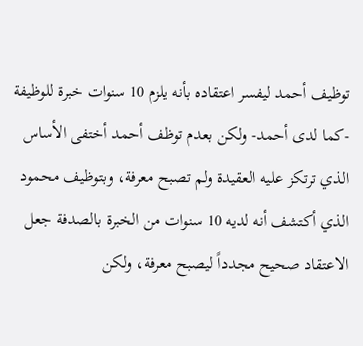توظيف أحمد ليفسر اعتقاده بأنه يلزم 10 سنوات خبرة للوظيفة -كما لدى أحمد- ولكن بعدم توظف أحمد أختفى الأساس الذي ترتكز عليه العقيدة ولم تصبح معرفة، وبتوظيف محمود الذي أكتشف أنه لديه 10 سنوات من الخبرة بالصدفة جعل الاعتقاد صحيح مجدداً ليصبح معرفة، ولكن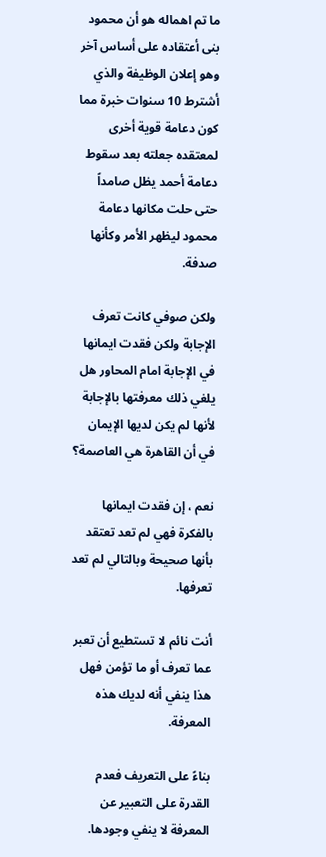ما تم اهماله هو أن محمود بنى أعتقاده على أساس آخر وهو إعلان الوظيفة والذي أشترط 10 سنوات خبرة مما كون دعامة قوية أخرى لمعتقده جعلته بعد سقوط دعامة أحمد يظل صامداً حتى حلت مكانها دعامة محمود ليظهر الأمر وكأنها صدفة.

ولكن صوفي كانت تعرف الإجابة ولكن فقدت ايمانها في الإجابة امام المحاور هل يلغي ذلك معرفتها بالإجابة لأنها لم يكن لديها الإيمان في أن القاهرة هي العاصمة؟

نعم ، إن فقدت ايمانها بالفكرة فهي لم تعد تعتقد بأنها صحيحة وبالتالي لم تعد تعرفها.

أنت نائم لا تستطيع أن تعبر عما تعرف أو ما تؤمن فهل هذا ينفي أنه لديك هذه المعرفة.

بناءً على التعريف فعدم القدرة على التعبير عن المعرفة لا ينفي وجودها.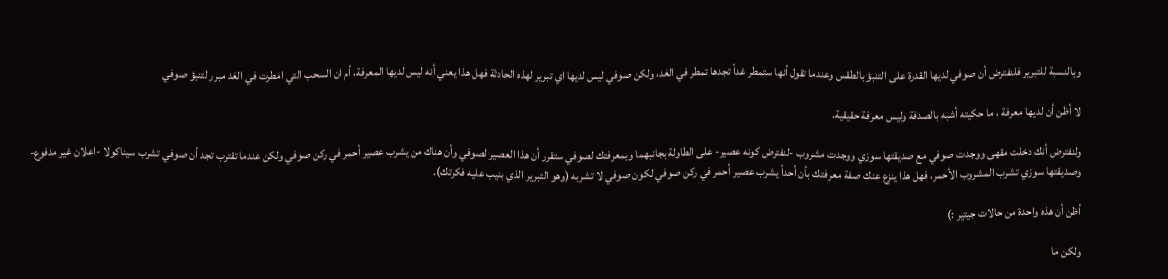وبالنسبة للتبرير فلنفترض أن صوفي لديها القدرة على التنبؤ بالطقس وعندما تقول أنها ستمطر غداً تجدها تمطر في الغد، ولكن صوفي ليس لديها اي تبرير لهذه الحادثة فهل هذا يعني أنه ليس لديها المعرفة، أم ان السحب التي امطرت في الغد مبرر لتنبؤ صوفي

لا أظن أن لديها معرفة ، ما حكيته أشبه بالصدفة وليس معرفة حقيقية.

ولنفترض أنك دخلت مقهى ووجدت صوفي مع صديقتها سوزي ووجدت مشروب -لنفترض كونه عصير- على الطاولة بجانبهما وبمعرفتك لصوفي ستقرر أن هذا العصير لصوفي وأن هناك من يشرب عصير أحمر في ركن صوفي ولكن عندما تقترب تجد أن صوفي تشرب سيناكولا -اعلان غير مدفوع- وصديقتها سوزي تشرب المشروب الأحمر، فهل هذا ينزع عنك صفة معرفتك بأن أحداً يشرب عصير أحمر في ركن صوفي لكون صوفي لا تشربه (وهو التبرير الذي بنيب عليه فكرتك).

أظن أن هذه واحدة من حالات جيتير :)

ولكن ما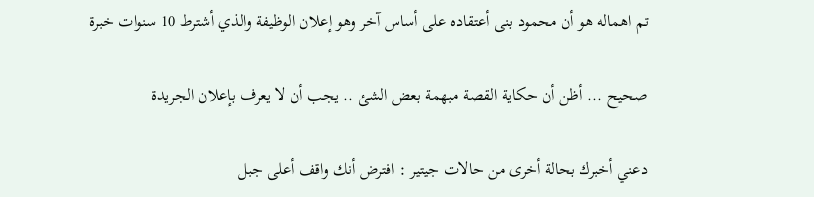تم اهماله هو أن محمود بنى أعتقاده على أساس آخر وهو إعلان الوظيفة والذي أشترط 10 سنوات خبرة

صحيح ... أظن أن حكاية القصة مبهمة بعض الشئ .. يجب أن لا يعرف بإعلان الجريدة

دعني أخبرك بحالة أخرى من حالات جيتير : افترض أنك واقف أعلى جبل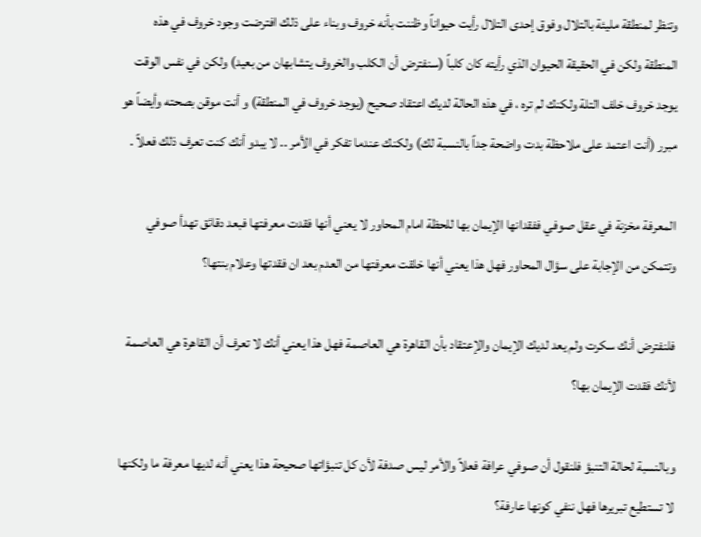وتنظر لمنطقة مليئة بالتلال وفوق إحدى التلال رأيت حيواناً وظننت بأنه خروف وبناء على ذلك افترضت وجود خروف في هذه المنطقة ولكن في الحقيقة الحيوان الذي رأيته كان كلباً (سنفترض أن الكلب والخروف يتشابهان من بعيد) ولكن في نفس الوقت يوجد خروف خلف التلة ولكنك لم تره ، في هذه الحالة لديك اعتقاد صحيح (يوجد خروف في المنطقة) و أنت موقن بصحته وأيضاً هو مبرر (أنت اعتمد على ملاحظة بدت واضحة جداً بالنسبة لك) ولكنك عندما تفكر في الأمر .. لا يبدو أنك كنت تعرف ذلك فعلاً .

المعرفة مخزنة في عقل صوفي ففقدانها الإيمان بها للحظة امام المحاور لا يعني أنها فقدت معرفتها فبعد دقائق تهدأ صوفي وتتمكن من الإجابة على سؤال المحاور فهل هذا يعني أنها خلقت معرفتها من العدم بعد ان فقدتها وعلام بنتها؟

فلنفترض أنك سكرت ولم يعد لديك الإيمان والإعتقاد بأن القاهرة هي العاصمة فهل هذا يعني أنك لا تعرف أن القاهرة هي العاصمة لأنك فقدت الإيمان بها؟

وبالنسبة لحالة التنبؤ فلنقول أن صوفي عرافة فعلاً والأمر ليس صدفة لأن كل تنبؤاتها صحيحة هذا يعني أنه لديها معرفة ما ولكنها لا تستطيع تبريرها فهل ننفي كونها عارفة؟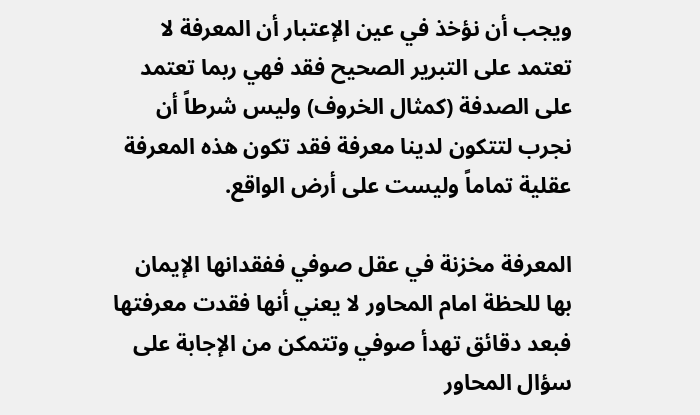ويجب أن نؤخذ في عين الإعتبار أن المعرفة لا تعتمد على التبرير الصحيح فقد فهي ربما تعتمد على الصدفة (كمثال الخروف) وليس شرطاً أن نجرب لتتكون لدينا معرفة فقد تكون هذه المعرفة عقلية تماماً وليست على أرض الواقع.

المعرفة مخزنة في عقل صوفي ففقدانها الإيمان بها للحظة امام المحاور لا يعني أنها فقدت معرفتها فبعد دقائق تهدأ صوفي وتتمكن من الإجابة على سؤال المحاور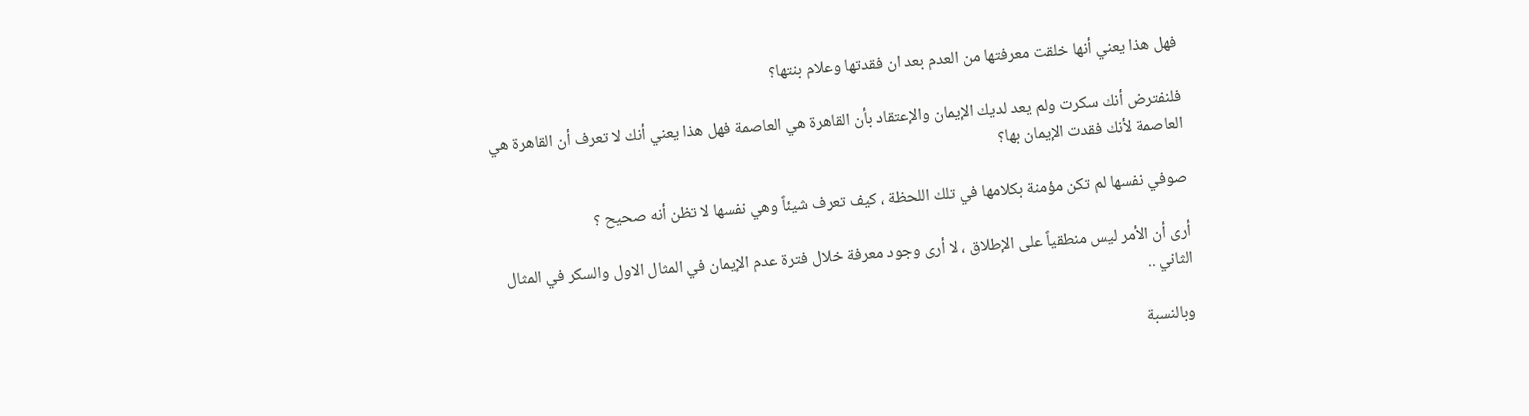فهل هذا يعني أنها خلقت معرفتها من العدم بعد ان فقدتها وعلام بنتها؟

فلنفترض أنك سكرت ولم يعد لديك الإيمان والإعتقاد بأن القاهرة هي العاصمة فهل هذا يعني أنك لا تعرف أن القاهرة هي العاصمة لأنك فقدت الإيمان بها؟

صوفي نفسها لم تكن مؤمنة بكلامها في تلك اللحظة ، كيف تعرف شيئاً وهي نفسها لا تظن أنه صحيح ؟

أرى أن الأمر ليس منطقياً على الإطلاق ، لا أرى وجود معرفة خلال فترة عدم الإيمان في المثال الاول والسكر في المثال الثاني ..

وبالنسبة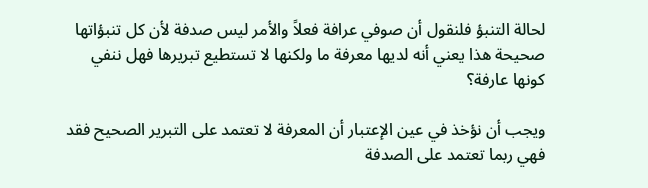لحالة التنبؤ فلنقول أن صوفي عرافة فعلاً والأمر ليس صدفة لأن كل تنبؤاتها صحيحة هذا يعني أنه لديها معرفة ما ولكنها لا تستطيع تبريرها فهل ننفي كونها عارفة؟

ويجب أن نؤخذ في عين الإعتبار أن المعرفة لا تعتمد على التبرير الصحيح فقد فهي ربما تعتمد على الصدفة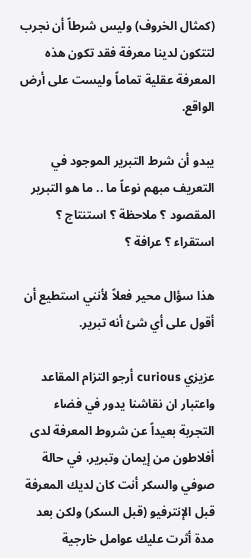(كمثال الخروف) وليس شرطاً أن نجرب لتتكون لدينا معرفة فقد تكون هذه المعرفة عقلية تماماً وليست على أرض الواقع.

يبدو أن شرط التبرير الموجود في التعريف مبهم نوعاً ما .. ما هو التبرير المقصود ؟ ملاحظة ؟ استنتاج ؟ استقراء ؟ عرافة ؟

هذا سؤال محير فعلاً لأنني استطيع أن أقول على أي شئ أنه تبرير.

عزيزي curious أرجو التزام المقاعد واعتبار ان نقاشنا يدور في فضاء التجربة بعيداً عن شروط المعرفة لدى أفلاطون من إيمان وتبرير، في حالة صوفي والسكر أنت كان لديك المعرفة قبل الإنترفيو (قبل السكر) ولكن بعد مدة أثرت عليك عوامل خارجية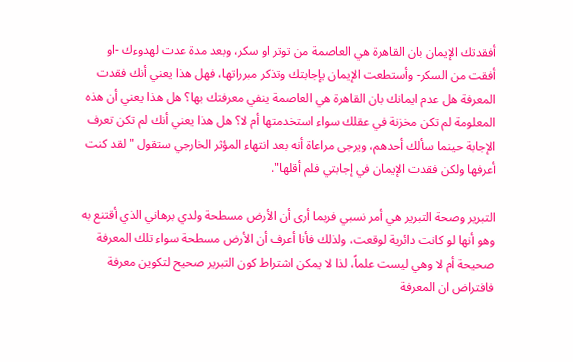أفقدتك الإيمان بان القاهرة هي العاصمة من توتر او سكر، وبعد مدة عدت لهدوءك -او أفقت من السكر- وأستطعت الإيمان يإجابتك وتذكر مبرراتها، فهل هذا يعني أنك فقدت المعرفة هل عدم ايمانك بان القاهرة هي العاصمة ينفي معرفتك بها؟ هل هذا يعني أن هذه المعلومة لم تكن مخزنة في عقلك سواء استخدمتها أم لا؟ هل هذا يعني أنك لم تكن تعرف الإجابة حينما سألك أحدهم، ويرجى مراعاة أنه بعد انتهاء المؤثر الخارجي ستقول "لقد كنت أعرفها ولكن فقدت الإيمان في إجابتي فلم أقلها".

التبرير وصحة التبرير هي أمر نسبي فربما أرى أن الأرض مسطحة ولدي برهاني الذي أقتنع به وهو أنها لو كانت دائرية لوقعت، ولذلك فأنا أعرف أن الأرض مسطحة سواء تلك المعرفة صحيحة أم لا وهي ليست علماً، لذا لا يمكن اشتراط كون التبرير صحيح لتكوين معرفة فافتراض ان المعرفة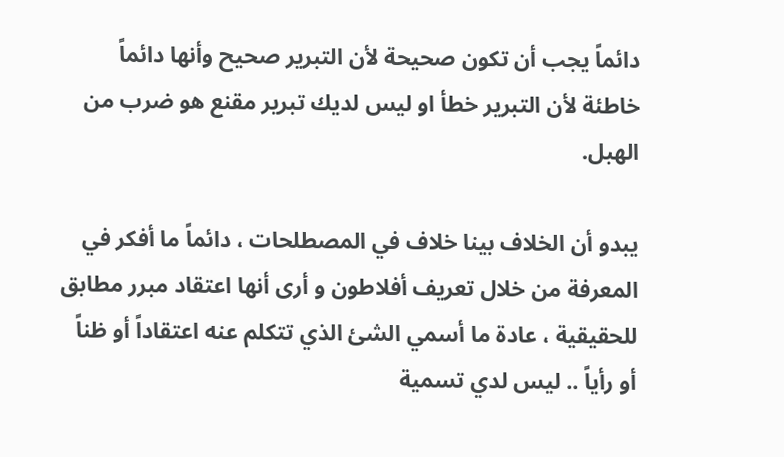دائماً يجب أن تكون صحيحة لأن التبرير صحيح وأنها دائماً خاطئة لأن التبرير خطأ او ليس لديك تبرير مقنع هو ضرب من الهبل.

يبدو أن الخلاف بينا خلاف في المصطلحات ، دائماً ما أفكر في المعرفة من خلال تعريف أفلاطون و أرى أنها اعتقاد مبرر مطابق للحقيقية ، عادة ما أسمي الشئ الذي تتكلم عنه اعتقاداً أو ظناً أو رأياً .. ليس لدي تسمية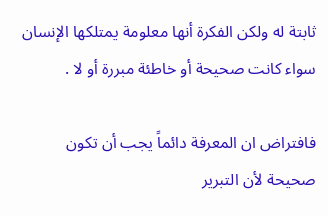ثابتة له ولكن الفكرة أنها معلومة يمتلكها الإنسان سواء كانت صحيحة أو خاطئة مبررة أو لا .

فافتراض ان المعرفة دائماً يجب أن تكون صحيحة لأن التبرير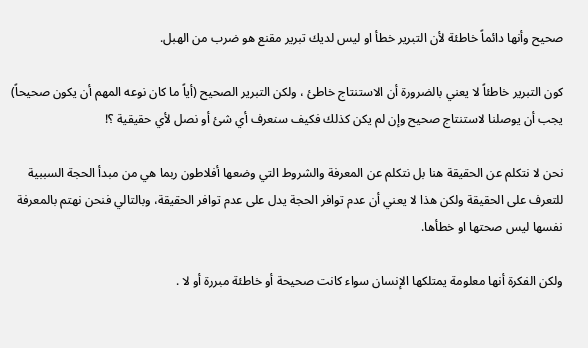صحيح وأنها دائماً خاطئة لأن التبرير خطأ او ليس لديك تبرير مقنع هو ضرب من الهبل.

كون التبرير خاطئاً لا يعني بالضرورة أن الاستنتاج خاطئ ، ولكن التبرير الصحيح (أياً ما كان نوعه المهم أن يكون صحيحاً) يجب أن يوصلنا لاستنتاج صحيح وإن لم يكن كذلك فكيف سنعرف أي شئ أو نصل لأي حقيقية ؟!

نحن لا نتكلم عن الحقيقة هنا بل نتكلم عن المعرفة والشروط التي وضعها أفلاطون ربما هي من مبدأ الحجة السببية للتعرف على الحقيقة ولكن هذا لا يعني أن عدم توافر الحجة يدل على عدم توافر الحقيقة، وبالتالي فنحن نهتم بالمعرفة نفسها ليس صحتها او خطأها.

ولكن الفكرة أنها معلومة يمتلكها الإنسان سواء كانت صحيحة أو خاطئة مبررة أو لا .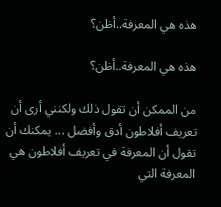هذه هي المعرفة..أظن؟

هذه هي المعرفة..أظن؟

من الممكن أن تقول ذلك ولكنني أرى أن تعريف أفلاطون أدق وأفضل ... يمكنك أن تقول أن المعرفة في تعريف أفلاطون هي المعرفة التي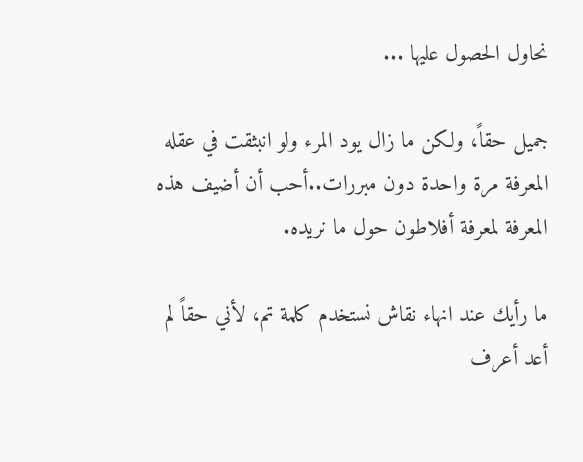نحاول الحصول عليها ...

جميل حقاً، ولكن ما زال يود المرء ولو انبثقت في عقله المعرفة مرة واحدة دون مبررات..أحب أن أضيف هذه المعرفة لمعرفة أفلاطون حول ما نريده.

ما رأيك عند انهاء نقاش نستخدم كلمة تم، لأني حقاً لم أعد أعرف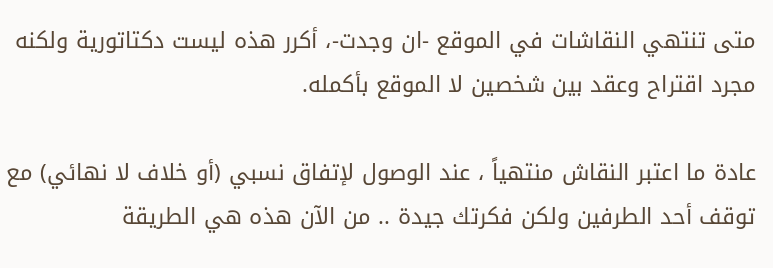متى تنتهي النقاشات في الموقع -ان وجدت-، أكرر هذه ليست دكتاتورية ولكنه مجرد اقتراح وعقد بين شخصين لا الموقع بأكمله.

عادة ما اعتبر النقاش منتهياً ، عند الوصول لإتفاق نسبي (أو خلاف لا نهائي) مع توقف أحد الطرفين ولكن فكرتك جيدة .. من الآن هذه هي الطريقة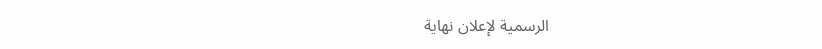الرسمية لإعلان نهاية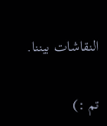النقاشات بيننا.

تم :)